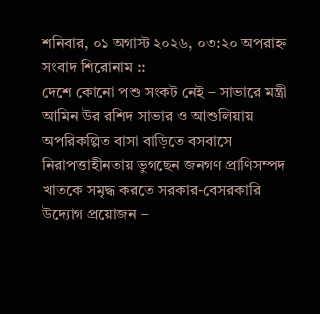শনিবার, ০১ অগাস্ট ২০২৬, ০৩:২০ অপরাহ্ন
সংবাদ শিরোনাম ::
দেশে কোনো পশু সংকট নেই – সাভারে মন্ত্রী আমিন উর রশিদ সাভার ও আশুলিয়ায় অপরিকল্পিত বাসা বাড়িতে বসবাসে নিরাপত্তাহীনতায় ভুগছেন জনগণ প্রাণিসম্পদ খাতকে সমৃদ্ধ করতে সরকার-বেসরকারি উদ্যোগ প্রয়োজন –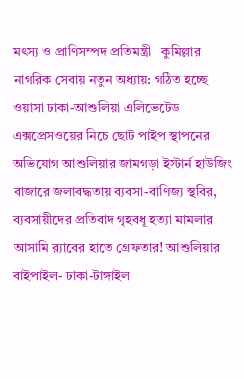মৎস্য ও প্রাণিসম্পদ প্রতিমন্ত্রী   কুমিল্লার নাগরিক সেবায় নতুন অধ্যায়: গঠিত হচ্ছে ওয়াসা ঢাকা-আশুলিয়া এলিভেটেড এক্সপ্রেসওয়ের নিচে ছোট পাইপ স্থাপনের অভিযোগ আশুলিয়ার জামগড়া ইস্টার্ন হাউজিং বাজারে জলাবদ্ধতায় ব্যবসা-বাণিজ্য স্থবির, ব্যবসায়ীদের প্রতিবাদ গৃহবধূ হত্যা মামলার আসামি র‍্যাবের হাতে গ্রেফতার! আশুলিয়ার বাইপাইল- ঢাকা-টাঙ্গাইল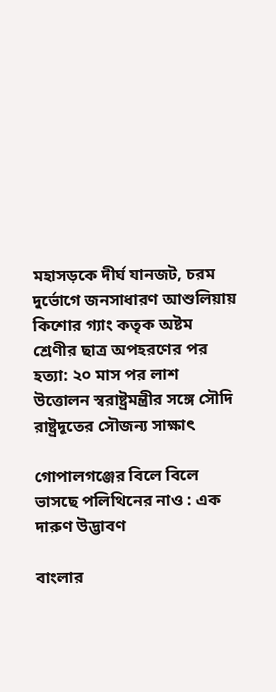মহাসড়কে দীর্ঘ যানজট, চরম দুর্ভোগে জনসাধারণ আশুলিয়ায় কিশোর গ্যাং কতৃক অষ্টম শ্রেণীর ছাত্র অপহরণের পর হত্যা: ২০ মাস পর লাশ উত্তোলন স্বরাষ্ট্রমন্ত্রীর সঙ্গে সৌদি রাষ্ট্রদূতের সৌজন্য সাক্ষাৎ

গোপালগঞ্জের বিলে বিলে ভাসছে পলিথিনের নাও : এক দারুণ উদ্ভাবণ

বাংলার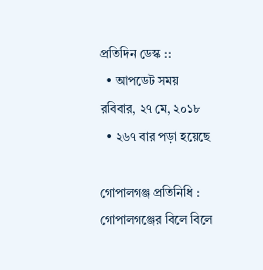প্রতিদিন ডেস্ক ::
  • আপডেট সময় রবিবার, ২৭ মে, ২০১৮
  • ২৬৭ বার পড়া হয়েছে

গোপালগঞ্জ প্রতিনিধি : গোপালগঞ্জের বিলে বিলে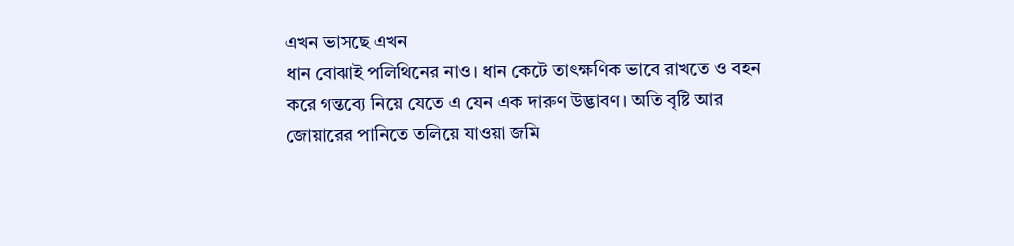এখন ভাসছে এখন
ধান বোঝাই পলিথিনের নাও। ধান কেটে তাৎক্ষণিক ভাবে রাখতে ও বহন
করে গন্তব্যে নিয়ে যেতে এ যেন এক দারুণ উদ্ভাবণ। অতি বৃষ্টি আর
জোয়ারের পানিতে তলিয়ে যাওয়া জমি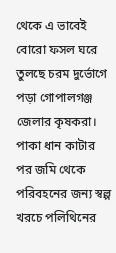থেকে এ ভাবেই বোরো ফসল ঘরে
তুলছে চরম দুর্ভোগে পড়া গোপালগঞ্জ জেলার কৃষকরা। পাকা ধান কাটার
পর জমি থেকে পরিবহনের জন্য স্বল্প খরচে পলিথিনের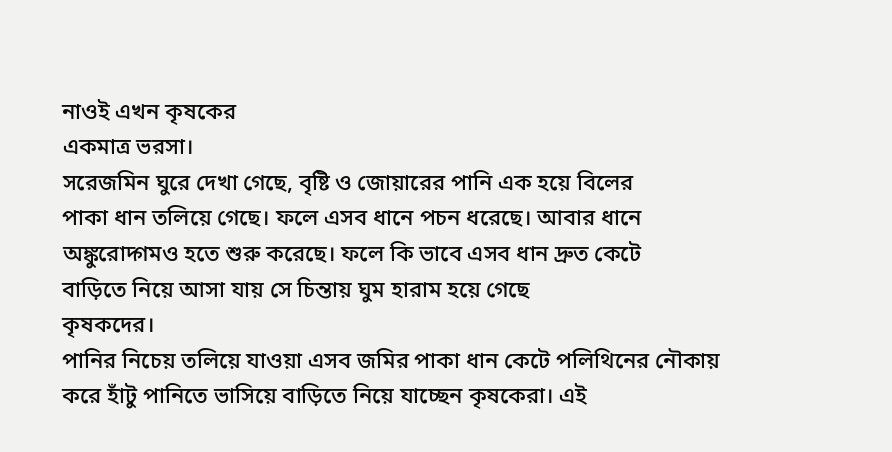নাওই এখন কৃষকের
একমাত্র ভরসা।
সরেজমিন ঘুরে দেখা গেছে, বৃষ্টি ও জোয়ারের পানি এক হয়ে বিলের
পাকা ধান তলিয়ে গেছে। ফলে এসব ধানে পচন ধরেছে। আবার ধানে
অঙ্কুরোদ্গমও হতে শুরু করেছে। ফলে কি ভাবে এসব ধান দ্রুত কেটে
বাড়িতে নিয়ে আসা যায় সে চিন্তায় ঘুম হারাম হয়ে গেছে
কৃষকদের।
পানির নিচেয় তলিয়ে যাওয়া এসব জমির পাকা ধান কেটে পলিথিনের নৌকায়
করে হাঁটু পানিতে ভাসিয়ে বাড়িতে নিয়ে যাচ্ছেন কৃষকেরা। এই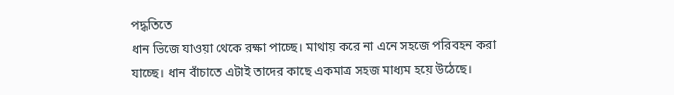পদ্ধতিতে
ধান ভিজে যাওয়া থেকে রক্ষা পাচ্ছে। মাথায় করে না এনে সহজে পরিবহন করা
যাচ্ছে। ধান বাঁচাতে এটাই তাদের কাছে একমাত্র সহজ মাধ্যম হয়ে উঠেছে।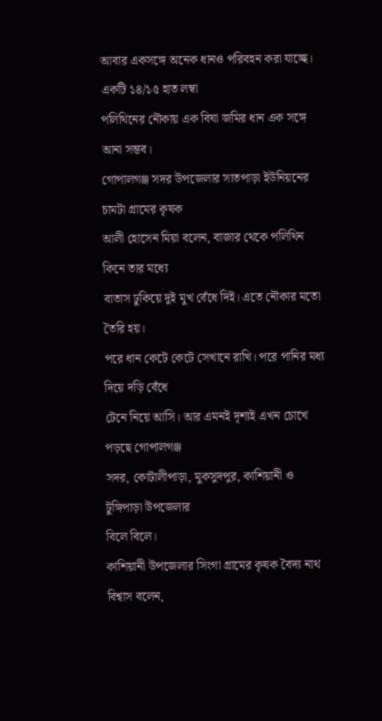আবার একসঙ্গে অনেক ধানও পরিবহন করা যাচ্ছে। একটি ১৪/১৫ হাত লম্বা
পলিথিনের নৌকায় এক বিঘা জমির ধান এক সঙ্গে আনা সম্ভব।
গোপালগঞ্জ সদর উপজেলার সাতপাড়া ইউনিয়নের চামটা গ্রামের কৃষক
আলী হোসেন মিয়া বলেন, বাজার থেকে পলিথিন কিনে তার মধ্যে
বাতাস ঢুকিয়ে দুই মুখ বেঁধে দিই। এতে নৌকার মতো তৈরি হয়।
পরে ধান কেটে কেটে সেখানে রাখি। পরে পানির মধ্য দিয়ে দড়ি বেঁধে
টেনে নিয়ে আসি। আর এমনই দৃশ্যই এখন চোখে পড়ছে গোপালগঞ্জ
সদর, কোটালীপাড়া, মুকসুদপুর, কাশিয়ানী ও টুঙ্গিপাড়া উপজেলার
বিলে বিলে।
কাশিয়ানী উপজেলার সিংগা গ্রামের কৃষক বৈদ্য নাথ বিশ্বাস বলেন,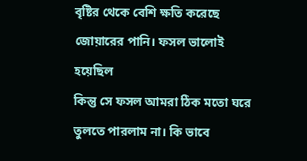বৃষ্টির থেকে বেশি ক্ষতি করেছে জোয়ারের পানি। ফসল ভালোই হয়েছিল
কিন্তু সে ফসল আমরা ঠিক মতো ঘরে তুলতে পারলাম না। কি ভাবে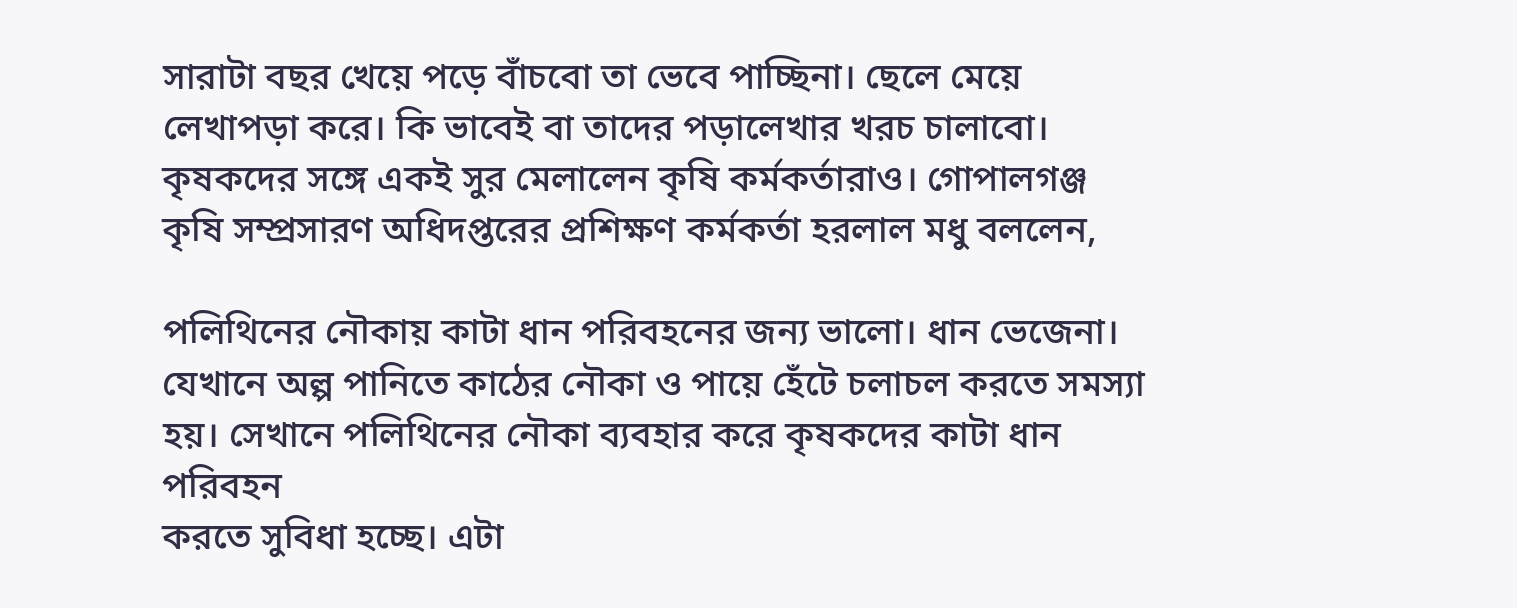সারাটা বছর খেয়ে পড়ে বাঁচবো তা ভেবে পাচ্ছিনা। ছেলে মেয়ে
লেখাপড়া করে। কি ভাবেই বা তাদের পড়ালেখার খরচ চালাবো।
কৃষকদের সঙ্গে একই সুর মেলালেন কৃষি কর্মকর্তারাও। গোপালগঞ্জ
কৃষি সম্প্রসারণ অধিদপ্তরের প্রশিক্ষণ কর্মকর্তা হরলাল মধু বললেন,

পলিথিনের নৌকায় কাটা ধান পরিবহনের জন্য ভালো। ধান ভেজেনা।
যেখানে অল্প পানিতে কাঠের নৌকা ও পায়ে হেঁটে চলাচল করতে সমস্যা
হয়। সেখানে পলিথিনের নৌকা ব্যবহার করে কৃষকদের কাটা ধান পরিবহন
করতে সুবিধা হচ্ছে। এটা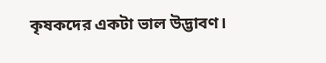কৃষকদের একটা ভাল উদ্ভাবণ।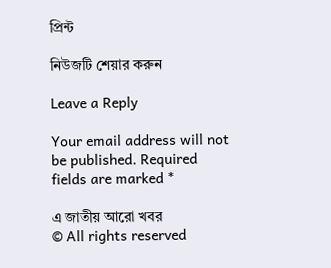প্রিন্ট

নিউজটি শেয়ার করুন

Leave a Reply

Your email address will not be published. Required fields are marked *

এ জাতীয় আরো খবর
© All rights reserved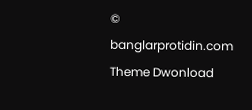© banglarprotidin.com
Theme Dwonload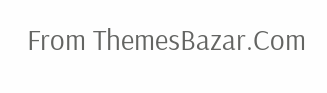From ThemesBazar.Com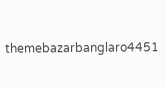themebazarbanglaro4451